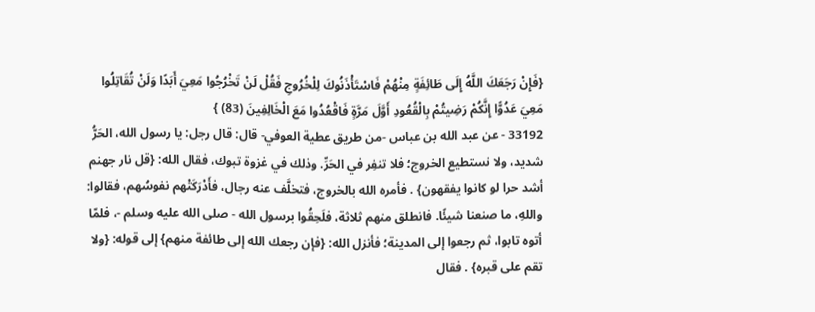{فَإِنْ رَجَعَكَ اللَّهُ إِلَى طَائِفَةٍ مِنْهُمْ فَاسْتَأْذَنُوكَ لِلْخُرُوجِ فَقُلْ لَنْ تَخْرُجُوا مَعِيَ أَبَدًا وَلَنْ تُقَاتِلُوا مَعِيَ عَدُوًّا إِنَّكُمْ رَضِيتُمْ بِالْقُعُودِ أَوَّلَ مَرَّةٍ فَاقْعُدُوا مَعَ الْخَالِفِينَ (83) }
33192 - عن عبد الله بن عباس -من طريق عطية العوفي- قال: قال رجل: يا رسول الله، الحَرُّ شديد، ولا نستطيع الخروج؛ فلا تنفِر في الحَرِّ. وذلك في غزوة تبوك، فقال الله: {قل نار جهنم أشد حرا لو كانوا يفقهون} . فأمره الله بالخروج، فتخلَّف عنه رجال، فأَدْرَكَتْهم نفوسُهم، فقالوا: واللهِ، ما صنعنا شيئًا. فانطلق منهم ثلاثة، فلَحِقُوا برسول الله - صلى الله عليه وسلم -، فلمّا أتوه تابوا، ثم رجعوا إلى المدينة؛ فأنزل الله: {فإن رجعك الله إلى طائفة منهم} إلى قوله: {ولا تقم على قبره} . فقال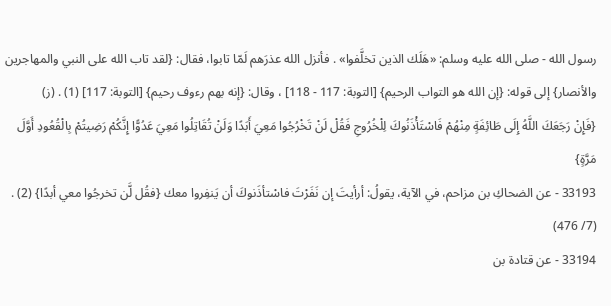رسول الله - صلى الله عليه وسلم: «هَلَك الذين تخلَّفوا» . فأنزل الله عذرَهم لَمّا تابوا، فقال: {لقد تاب الله على النبي والمهاجرين والأنصار} إلى قوله: {إن الله هو التواب الرحيم} [التوبة: 117 - 118] ، وقال: {إنه بهم رءوف رحيم} [التوبة: 117] (1) . (ز)
{فَإِنْ رَجَعَكَ اللَّهُ إِلَى طَائِفَةٍ مِنْهُمْ فَاسْتَأْذَنُوكَ لِلْخُرُوجِ فَقُلْ لَنْ تَخْرُجُوا مَعِيَ أَبَدًا وَلَنْ تُقَاتِلُوا مَعِيَ عَدُوًّا إِنَّكُمْ رَضِيتُمْ بِالْقُعُودِ أَوَّلَ مَرَّةٍ}
33193 - عن الضحاكِ بن مزاحم، في الآية، يقولُ: أرأيتَ إن نَفَرْتَ فاسْتأذَنوكَ أن يَنفِروا معك {فقُل لَّن تخرجُوا معي أبدًا} (2) . (7/ 476)
33194 - عن قتادة بن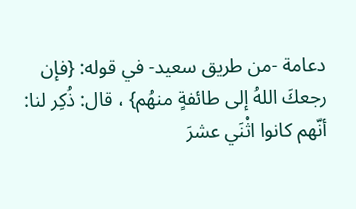دعامة -من طريق سعيد- في قوله: {فإن رجعكَ اللهُ إلى طائفةٍ منهُم} ، قال: ذُكِر لنا: أنّهم كانوا اثْنَي عشرَ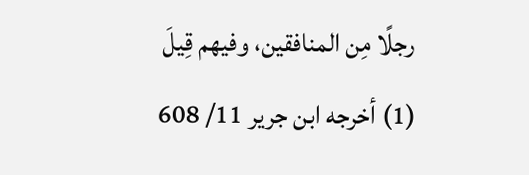رجلًا مِن المنافقين، وفيهم قِيلَ
(1) أخرجه ابن جرير 11/ 608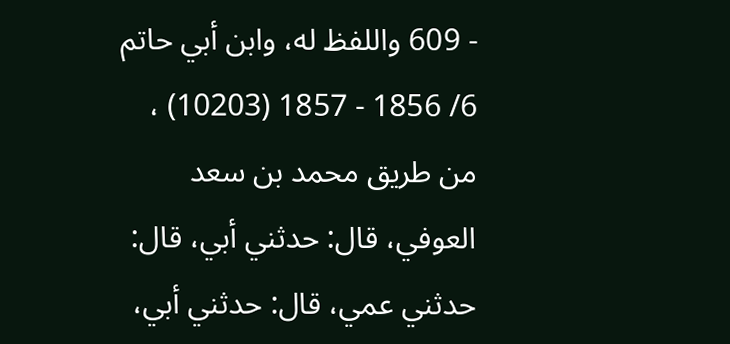- 609 واللفظ له، وابن أبي حاتم 6/ 1856 - 1857 (10203) ، من طريق محمد بن سعد العوفي، قال: حدثني أبي، قال: حدثني عمي، قال: حدثني أبي،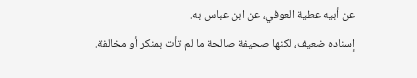عن أبيه عطية العوفي، عن ابن عباس به.
إسناده ضعيف، لكنها صحيفة صالحة ما لم تأت بمنكر أو مخالفة.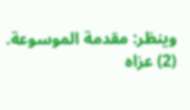وينظر: مقدمة الموسوعة.
(2) عزاه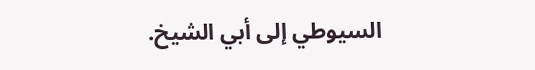السيوطي إلى أبي الشيخ.